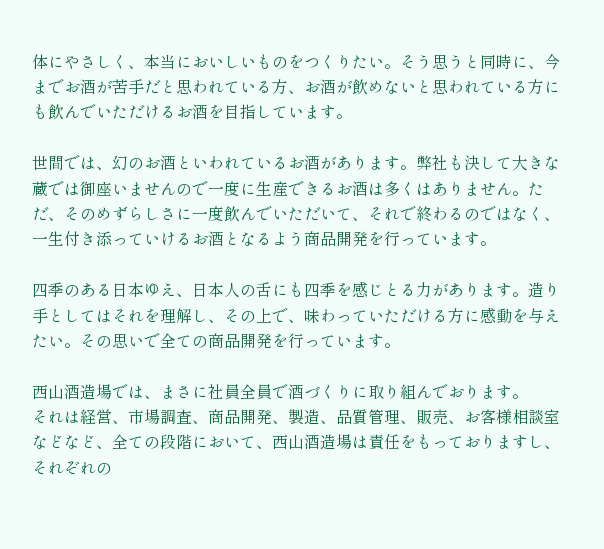体にやさしく、本当においしいものをつくりたい。そう思うと同時に、今までお酒が苦手だと思われている方、お酒が飲めないと思われている方にも飲んでいただけるお酒を目指しています。

世間では、幻のお酒といわれているお酒があります。弊社も決して大きな蔵では御座いませんので一度に生産できるお酒は多くはありません。ただ、そのめずらしさに一度飲んでいただいて、それで終わるのではなく、一生付き添っていけるお酒となるよう商品開発を行っています。

四季のある日本ゆえ、日本人の舌にも四季を感じとる力があります。造り手としてはそれを理解し、その上で、味わっていただける方に感動を与えたい。その思いで全ての商品開発を行っています。

西山酒造場では、まさに社員全員で酒づくりに取り組んでおります。
それは経営、市場調査、商品開発、製造、品質管理、販売、お客様相談室などなど、全ての段階において、西山酒造場は責任をもっておりますし、それぞれの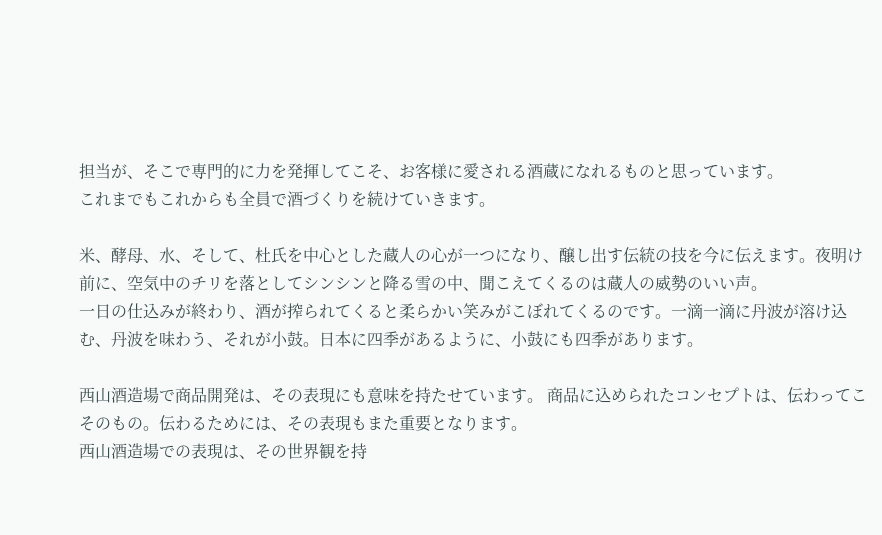担当が、そこで専門的に力を発揮してこそ、お客様に愛される酒蔵になれるものと思っています。
これまでもこれからも全員で酒づくりを続けていきます。

米、酵母、水、そして、杜氏を中心とした蔵人の心が一つになり、醸し出す伝統の技を今に伝えます。夜明け前に、空気中のチリを落としてシンシンと降る雪の中、聞こえてくるのは蔵人の威勢のいい声。
一日の仕込みが終わり、酒が搾られてくると柔らかい笑みがこぼれてくるのです。一滴一滴に丹波が溶け込む、丹波を味わう、それが小鼓。日本に四季があるように、小鼓にも四季があります。

西山酒造場で商品開発は、その表現にも意味を持たせています。 商品に込められたコンセプトは、伝わってこそのもの。伝わるためには、その表現もまた重要となります。
西山酒造場での表現は、その世界観を持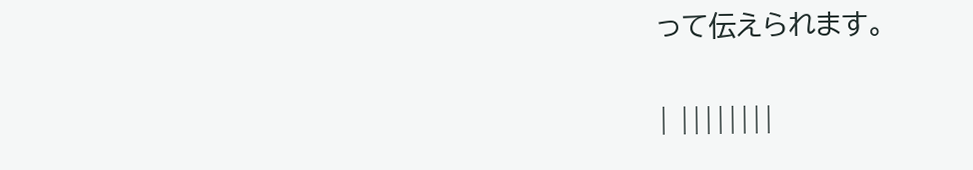って伝えられます。

| ||||||||